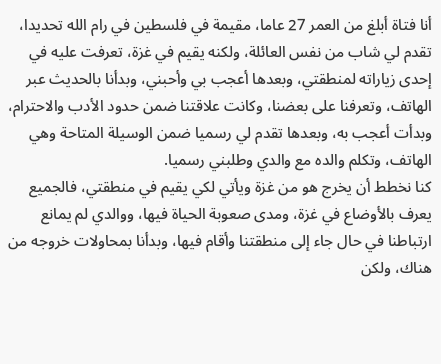أنا فتاة أبلغ من العمر 27 عاما، مقيمة في فلسطين في رام الله تحديدا، تقدم لي شاب من نفس العائلة، ولكنه يقيم في غزة، تعرفت عليه في إحدى زياراته لمنطقتي، وبعدها أعجب بي وأحبني، وبدأنا بالحديث عبر الهاتف، وتعرفنا على بعضنا، وكانت علاقتنا ضمن حدود الأدب والاحترام، وبدأت أعجب به، وبعدها تقدم لي رسميا ضمن الوسيلة المتاحة وهي الهاتف، وتكلم والده مع والدي وطلبني رسميا.
كنا نخطط أن يخرج هو من غزة ويأتي لكي يقيم في منطقتي، فالجميع يعرف بالأوضاع في غزة، ومدى صعوبة الحياة فيها، ووالدي لم يمانع ارتباطنا في حال جاء إلى منطقتنا وأقام فيها، وبدأنا بمحاولات خروجه من هناك، ولكن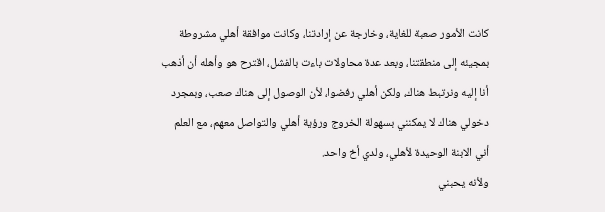كانت الأمور صعبة للغاية، وخارجة عن إرادتنا، وكانت موافقة أهلي مشروطة بمجيئه إلى منطقتنا، وبعد عدة محاولات باءت بالفشل، اقترح هو وأهله أن أذهب أنا إليه ونرتبط هناك، ولكن أهلي رفضوا، لأن الوصول إلى هناك صعب، وبمجرد دخولي هناك لا يمكنني بسهولة الخروج ورؤية أهلي والتواصل معهم، مع العلم أني الابنة الوحيدة لأهلي، ولدي أخ واحد.
ولأنه يحبني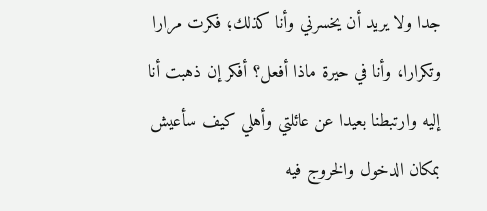جدا ولا يريد أن يخسرني وأنا كذلك؛ فكرت مرارا وتكرارا، وأنا في حيرة ماذا أفعل؟ أفكر إن ذهبت أنا إليه وارتبطنا بعيدا عن عائلتي وأهلي كيف سأعيش بمكان الدخول والخروج فيه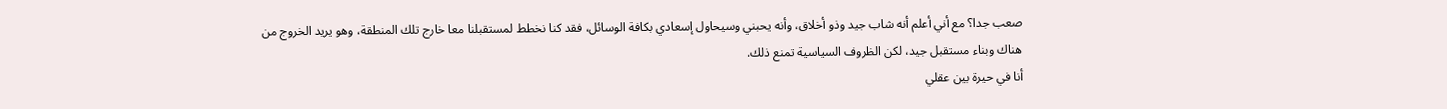صعب جدا؟ مع أني أعلم أنه شاب جيد وذو أخلاق، وأنه يحبني وسيحاول إسعادي بكافة الوسائل، فقد كنا نخطط لمستقبلنا معا خارج تلك المنطقة، وهو يريد الخروج من هناك وبناء مستقبل جيد، لكن الظروف السياسية تمنع ذلك.
أنا في حيرة بين عقلي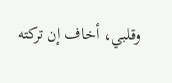وقلبي، أخاف إن تركته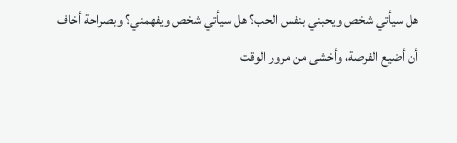هل سيأتي شخص ويحبني بنفس الحب؟ هل سيأتي شخص ويفهمني؟ وبصراحة أخاف أن أضيع الفرصة، وأخشى من مرور الوقت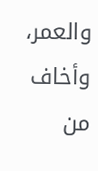والعمر، وأخاف من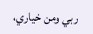ربي ومن خياري،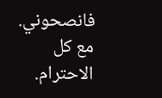فانصحوني.
مع كل الاحترام.